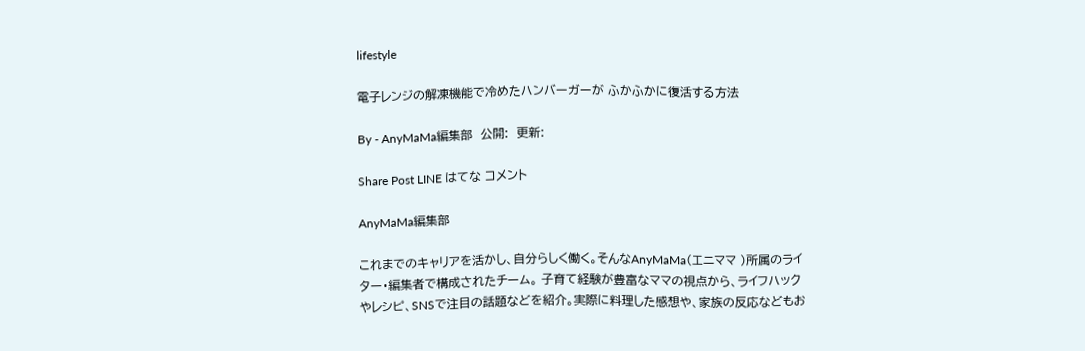lifestyle

電子レンジの解凍機能で冷めたハンバーガーが ふかふかに復活する方法

By - AnyMaMa編集部  公開:  更新:

Share Post LINE はてな コメント

AnyMaMa編集部

これまでのキャリアを活かし、自分らしく働く。そんなAnyMaMa(エニママ )所属のライター・編集者で構成されたチーム。 子育て経験が豊富なママの視点から、ライフハックやレシピ、SNSで注目の話題などを紹介。実際に料理した感想や、家族の反応などもお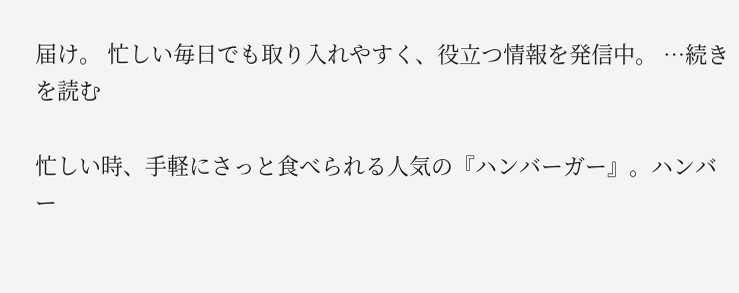届け。 忙しい毎日でも取り入れやすく、役立つ情報を発信中。 …続きを読む

忙しい時、手軽にさっと食べられる人気の『ハンバーガー』。ハンバー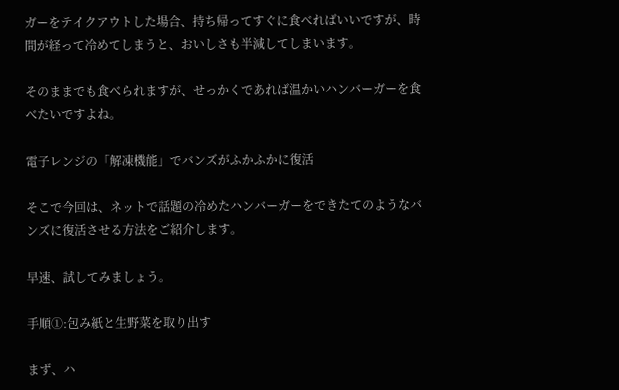ガーをテイクアウトした場合、持ち帰ってすぐに食べればいいですが、時間が経って冷めてしまうと、おいしさも半減してしまいます。

そのままでも食べられますが、せっかくであれば温かいハンバーガーを食べたいですよね。

電子レンジの「解凍機能」でバンズがふかふかに復活

そこで今回は、ネットで話題の冷めたハンバーガーをできたてのようなバンズに復活させる方法をご紹介します。

早速、試してみましょう。

手順①:包み紙と生野菜を取り出す

まず、ハ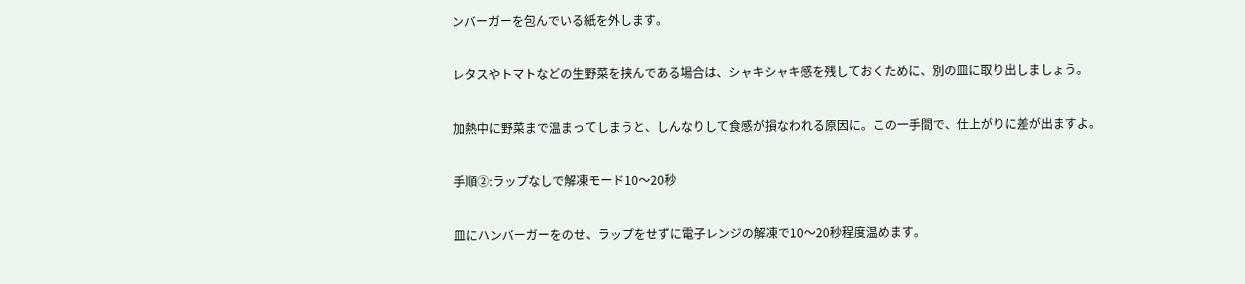ンバーガーを包んでいる紙を外します。

レタスやトマトなどの生野菜を挟んである場合は、シャキシャキ感を残しておくために、別の皿に取り出しましょう。

加熱中に野菜まで温まってしまうと、しんなりして食感が損なわれる原因に。この一手間で、仕上がりに差が出ますよ。

手順②:ラップなしで解凍モード10〜20秒

皿にハンバーガーをのせ、ラップをせずに電子レンジの解凍で10〜20秒程度温めます。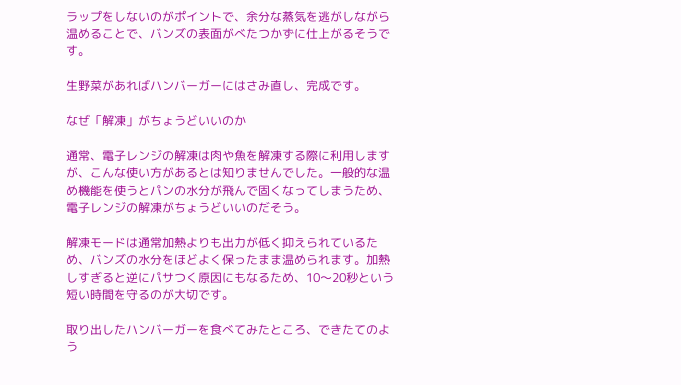ラップをしないのがポイントで、余分な蒸気を逃がしながら温めることで、バンズの表面がべたつかずに仕上がるそうです。

生野菜があればハンバーガーにはさみ直し、完成です。

なぜ「解凍」がちょうどいいのか

通常、電子レンジの解凍は肉や魚を解凍する際に利用しますが、こんな使い方があるとは知りませんでした。一般的な温め機能を使うとパンの水分が飛んで固くなってしまうため、電子レンジの解凍がちょうどいいのだそう。

解凍モードは通常加熱よりも出力が低く抑えられているため、バンズの水分をほどよく保ったまま温められます。加熱しすぎると逆にパサつく原因にもなるため、10〜20秒という短い時間を守るのが大切です。

取り出したハンバーガーを食べてみたところ、できたてのよう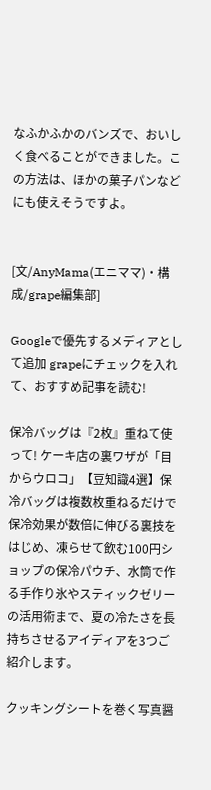なふかふかのバンズで、おいしく食べることができました。この方法は、ほかの菓子パンなどにも使えそうですよ。


[文/AnyMama(エニママ)・構成/grape編集部]

Googleで優先するメディアとして追加 grapeにチェックを入れて、おすすめ記事を読む!

保冷バッグは『2枚』重ねて使って! ケーキ店の裏ワザが「目からウロコ」【豆知識4選】保冷バッグは複数枚重ねるだけで保冷効果が数倍に伸びる裏技をはじめ、凍らせて飲む100円ショップの保冷パウチ、水筒で作る手作り氷やスティックゼリーの活用術まで、夏の冷たさを長持ちさせるアイディアを3つご紹介します。

クッキングシートを巻く写真醤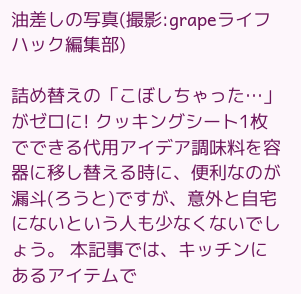油差しの写真(撮影:grapeライフハック編集部)

詰め替えの「こぼしちゃった…」がゼロに! クッキングシート1枚でできる代用アイデア調味料を容器に移し替える時に、便利なのが漏斗(ろうと)ですが、意外と自宅にないという人も少なくないでしょう。 本記事では、キッチンにあるアイテムで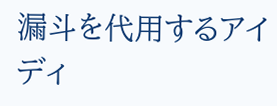漏斗を代用するアイディ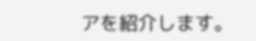アを紹介します。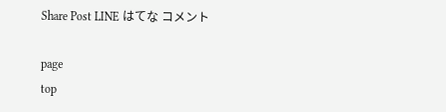Share Post LINE はてな コメント

page
top